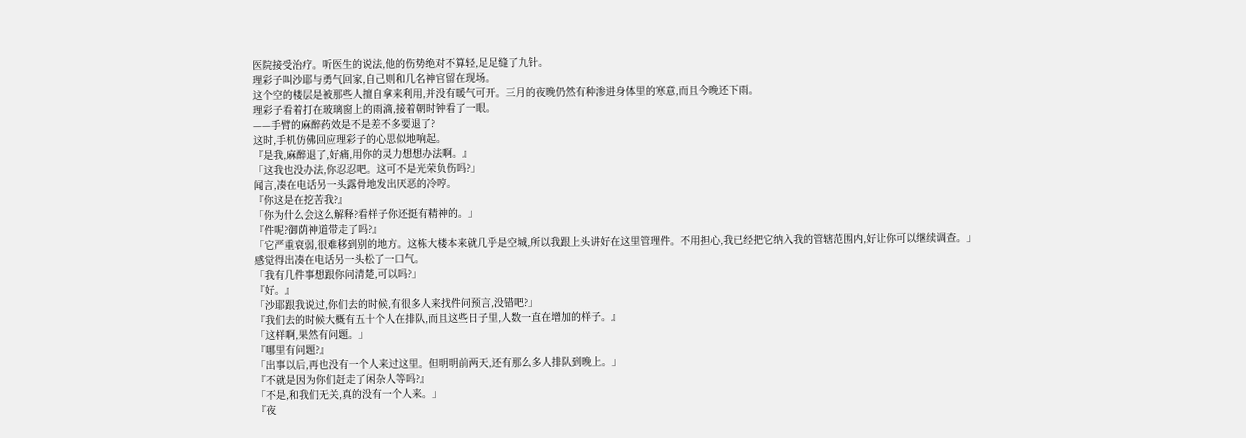医院接受治疗。听医生的说法,他的伤势绝对不算轻,足足缝了九针。
理彩子叫沙耶与勇气回家,自己则和几名神官留在现场。
这个空的楼层是被那些人擅自拿来利用,并没有暖气可开。三月的夜晚仍然有种渗进身体里的寒意,而且今晚还下雨。
理彩子看着打在玻璃窗上的雨滴,接着朝时钟看了一眼。
——手臂的麻醉药效是不是差不多要退了?
这时,手机仿佛回应理彩子的心思似地响起。
『是我,麻醉退了,好痛,用你的灵力想想办法啊。』
「这我也没办法,你忍忍吧。这可不是光荣负伤吗?」
闻言,凑在电话另一头露骨地发出厌恶的冷哼。
『你这是在挖苦我?』
「你为什么会这么解释?看样子你还挺有精神的。」
『件呢?御荫神道带走了吗?』
「它严重衰弱,很难移到别的地方。这栋大楼本来就几乎是空城,所以我跟上头讲好在这里管理件。不用担心,我已经把它纳入我的管辖范围内,好让你可以继续调查。」
感觉得出凑在电话另一头松了一口气。
「我有几件事想跟你问清楚,可以吗?」
『好。』
「沙耶跟我说过,你们去的时候,有很多人来找件问预言,没错吧?」
『我们去的时候大概有五十个人在排队,而且这些日子里,人数一直在增加的样子。』
「这样啊,果然有问题。」
『哪里有问题?』
「出事以后,再也没有一个人来过这里。但明明前两天,还有那么多人排队到晚上。」
『不就是因为你们赶走了闲杂人等吗?』
「不是,和我们无关,真的没有一个人来。」
『夜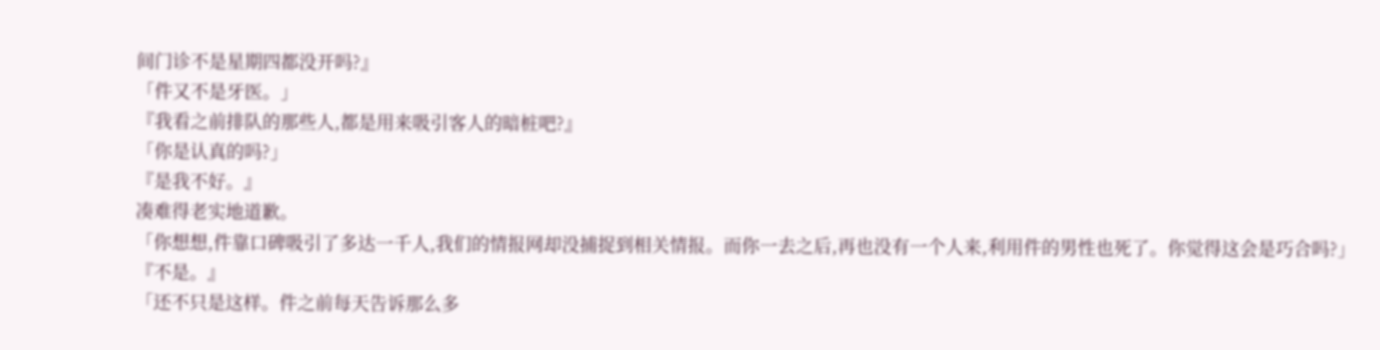间门诊不是星期四都没开吗?』
「件又不是牙医。」
『我看之前排队的那些人,都是用来吸引客人的暗桩吧?』
「你是认真的吗?」
『是我不好。』
凑难得老实地道歉。
「你想想,件靠口碑吸引了多达一千人,我们的情报网却没捕捉到相关情报。而你一去之后,再也没有一个人来,利用件的男性也死了。你觉得这会是巧合吗?」
『不是。』
「还不只是这样。件之前每天告诉那么多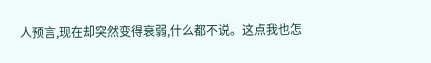人预言,现在却突然变得衰弱,什么都不说。这点我也怎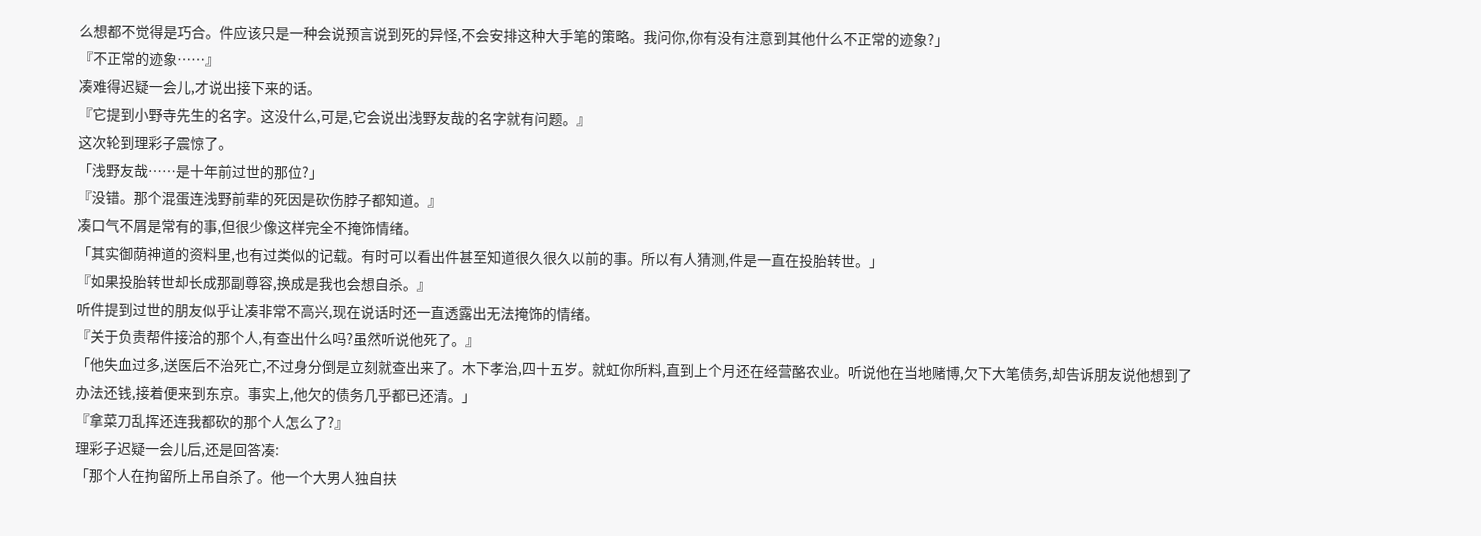么想都不觉得是巧合。件应该只是一种会说预言说到死的异怪,不会安排这种大手笔的策略。我问你,你有没有注意到其他什么不正常的迹象?」
『不正常的迹象……』
凑难得迟疑一会儿,才说出接下来的话。
『它提到小野寺先生的名字。这没什么,可是,它会说出浅野友哉的名字就有问题。』
这次轮到理彩子震惊了。
「浅野友哉……是十年前过世的那位?」
『没错。那个混蛋连浅野前辈的死因是砍伤脖子都知道。』
凑口气不屑是常有的事,但很少像这样完全不掩饰情绪。
「其实御荫神道的资料里,也有过类似的记载。有时可以看出件甚至知道很久很久以前的事。所以有人猜测,件是一直在投胎转世。」
『如果投胎转世却长成那副尊容,换成是我也会想自杀。』
听件提到过世的朋友似乎让凑非常不高兴,现在说话时还一直透露出无法掩饰的情绪。
『关于负责帮件接洽的那个人,有查出什么吗?虽然听说他死了。』
「他失血过多,送医后不治死亡,不过身分倒是立刻就查出来了。木下孝治,四十五岁。就虹你所料,直到上个月还在经营酪农业。听说他在当地赌博,欠下大笔债务,却告诉朋友说他想到了办法还钱,接着便来到东京。事实上,他欠的债务几乎都已还清。」
『拿菜刀乱挥还连我都砍的那个人怎么了?』
理彩子迟疑一会儿后,还是回答凑:
「那个人在拘留所上吊自杀了。他一个大男人独自扶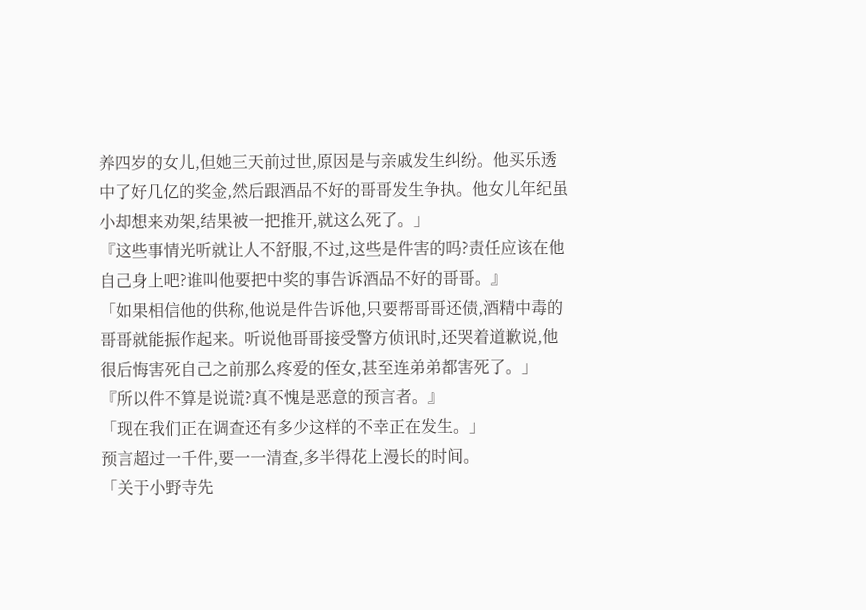养四岁的女儿,但她三天前过世,原因是与亲戚发生纠纷。他买乐透中了好几亿的奖金,然后跟酒品不好的哥哥发生争执。他女儿年纪虽小却想来劝架,结果被一把推开,就这么死了。」
『这些事情光听就让人不舒服,不过,这些是件害的吗?责任应该在他自己身上吧?谁叫他要把中奖的事告诉酒品不好的哥哥。』
「如果相信他的供称,他说是件告诉他,只要帮哥哥还债,酒精中毒的哥哥就能振作起来。听说他哥哥接受警方侦讯时,还哭着道歉说,他很后悔害死自己之前那么疼爱的侄女,甚至连弟弟都害死了。」
『所以件不算是说谎?真不愧是恶意的预言者。』
「现在我们正在调查还有多少这样的不幸正在发生。」
预言超过一千件,要一一清查,多半得花上漫长的时间。
「关于小野寺先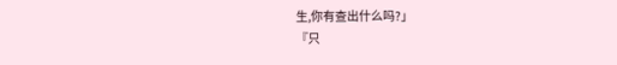生,你有查出什么吗?」
『只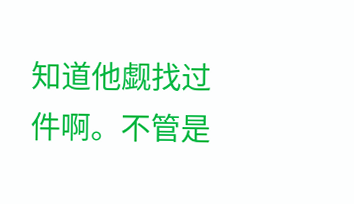知道他觑找过件啊。不管是